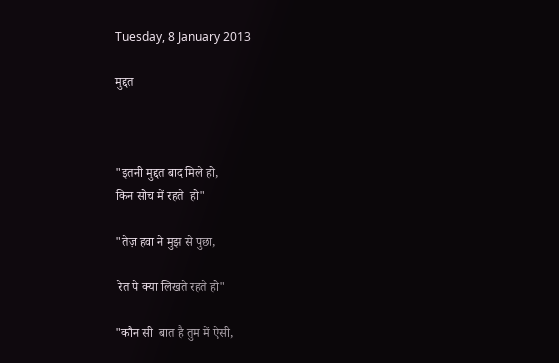Tuesday, 8 January 2013

मुद्दत



"इतनी मुद्दत बाद मिले हो,
किन सोच में रहते  हो"

"तेज़ हवा ने मुझ से पुछा,

 रेत पे क्या लिखते रहते हो"

"कौन सी  बात है तुम में ऐसी,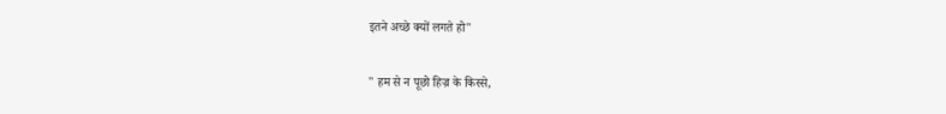इतने अच्छे क्यों लगते हो"

" हम से न पूछो हिज्र के किस्से,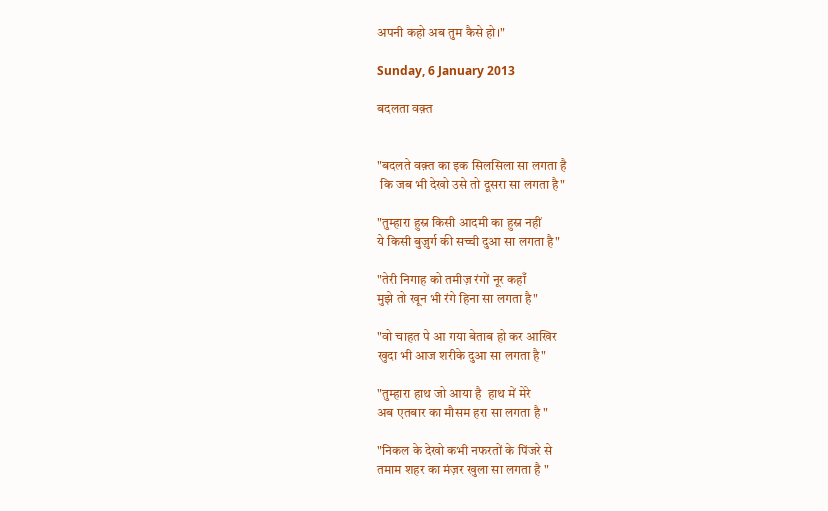अपनी कहो अब तुम कैसे हो।"

Sunday, 6 January 2013

बदलता वक़्त


"बदलते वक़्त का इक सिलसिला सा लगता है
 कि जब भी देखो उसे तो दूसरा सा लगता है"

"तुम्हारा हुस्न किसी आदमी का हुस्न नहीं
ये किसी बुज़ुर्ग की सच्ची दुआ सा लगता है"

"तेरी निगाह को तमीज़ रंगों नूर कहाँ
मुझे तो खून भी रंगे हिना सा लगता है"

"वो चाहत पे आ गया बेताब हो कर आखिर
खुदा भी आज शरीके दुआ सा लगता है"

"तुम्हारा हाथ जो आया है  हाथ में मेरे
अब एतबार का मौसम हरा सा लगता है "

"निकल के देखो कभी नफरतों के पिंजरे से
तमाम शहर का मंज़र खुला सा लगता है "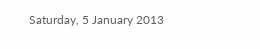Saturday, 5 January 2013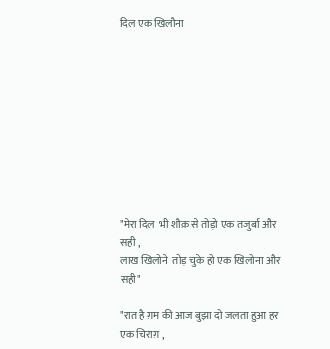दिल एक खिलौना










"मेरा दिल  भी शौक़ से तोड़ो एक तजुर्बा और सही ,
लाख खिलोने  तोड़ चुके हो एक खिलोना और सही"

"रात है ग़म की आज बुझा दो जलता हुआ हर एक चिराग़ ,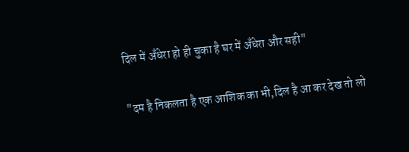दिल में अँधेरा हो ही चुका है घर में अँधेरा और सही"

"दम है निकलता है एक आशिक का भी,दिल है आ कर देख तो लो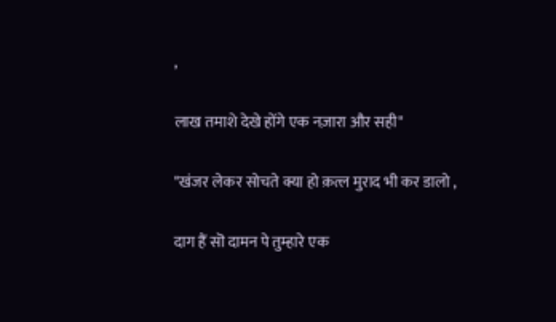,

लाख तमाशे देखे होंगे एक नज़ारा और सही"

"खंजर लेकर सोचते क्या हो क़त्ल मुराद भी कर डालो ,

दाग हैं सॊ दामन पे तुम्हारे एक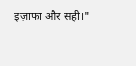इज़ाफा और सही।"